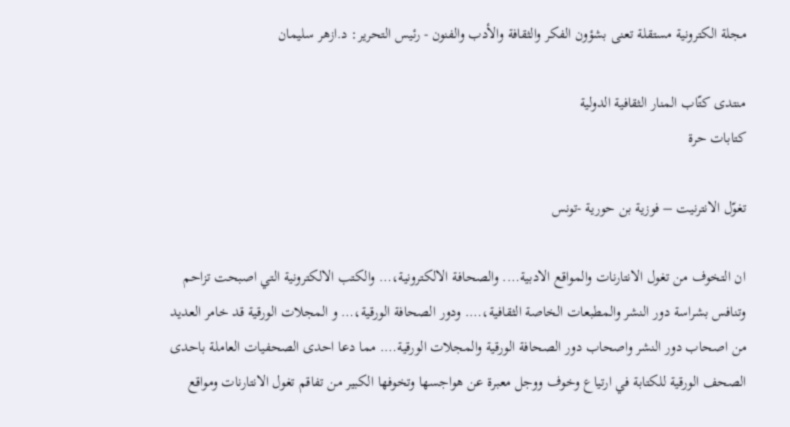مجلة الكترونية مستقلة تعنى بشؤون الفكر والثقافة والأدب والفنون - رئيس التحرير: د.ازهر سليمان

منتدى كتّاب المنار الثقافية الدولية
كتابات حرة

تغوّل الانترنيت – فوزية بن حورية -تونس

ان التخوف من تغول الانتارنات والمواقع الادبية…. والصحافة الالكترونية،… والكتب الالكترونية التي اصبحت تزاحم وتنافس بشراسة دور النشر والمطبعات الخاصة الثقافية،…. ودور الصحافة الورقية،… و المجلات الورقية قد خامر العديد من اصحاب دور النشر واصحاب دور الصحافة الورقية والمجلات الورقية…. مما دعا احدى الصحفيات العاملة باحدى الصحف الورقية للكتابة في ارتياع وخوف ووجل معبرة عن هواجسها وتخوفها الكبير من تفاقم تغول الانتارنات ومواقع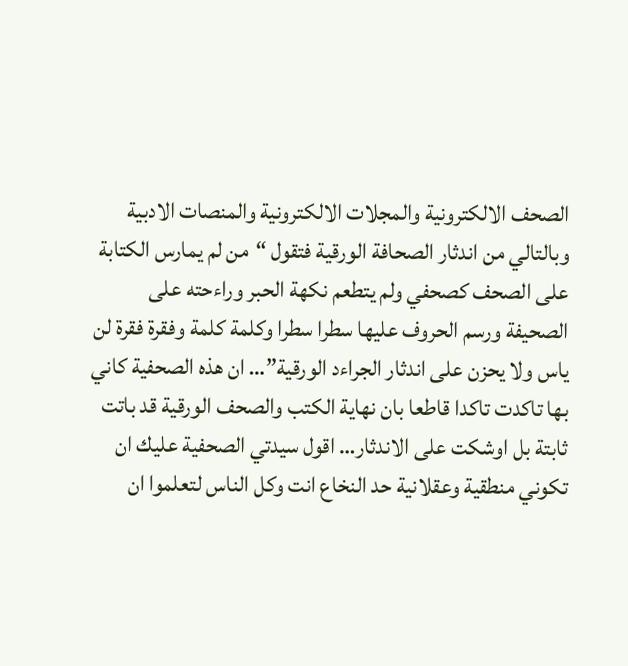الصحف الالكترونية والمجلات الالكترونية والمنصات الادبية وبالتالي من اندثار الصحافة الورقية فتقول “من لم يمارس الكتابة على الصحف كصحفي ولم يتطعم نكهة الحبر وراءحته على الصحيفة ورسم الحروف عليها سطرا سطرا وكلمة كلمة وفقرة فقرة لن ياس ولا يحزن على اندثار الجراءد الورقية”… ان هذه الصحفية كاني بها تاكدت تاكدا قاطعا بان نهاية الكتب والصحف الورقية قد باتت ثابتة بل اوشكت على الاندثار… اقول سيدتي الصحفية عليك ان تكوني منطقية وعقلانية حد النخاع انت وكل الناس لتعلموا ان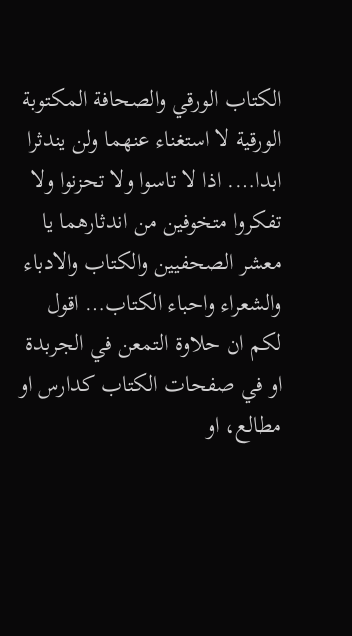الكتاب الورقي والصحافة المكتوبة الورقية لا استغناء عنهما ولن يندثرا ابدا…. اذا لا تاسوا ولا تحزنوا ولا تفكروا متخوفين من اندثارهما يا معشر الصحفيين والكتاب والادباء والشعراء واحباء الكتاب… اقول لكم ان حلاوة التمعن في الجربدة او في صفحات الكتاب كدارس او مطالع، او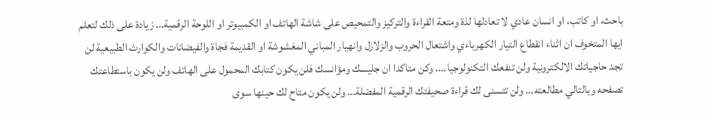باحث، او كاتب، او انسان عادي لا تعادلها لذة ومتعة القراءة والتركيز والتمحيص على شاشة الهاتف او الكمبيوتر او اللوحة الرقمية… زيادة على ذلك لتعلم ايها المتخوف ان اثناء انقطاع التيار الكهرباءي واشتعال الحروب والزلازل وانهيار المباني المغشوشة او القديمة فجاة والفيضانات والكوارث الطبيعية لن تجد حاجياتك الالكترونية ولن تنفعك التكنولوجيا…. وكن متاكدا ان جليسك ومؤانسك فلن يكون كتابك المحمول على الهاتف ولن يكون باستطاعتك تصفحه وبالتالي مطالعته… ولن تتسنى لك قراءة صحيفتك الرقمية المفضلة… ولن يكون متاح لك حينها سوى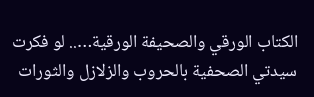الكتاب الورقي والصحيفة الورقية….. لو فكرت سيدتي الصحفية بالحروب والزلازل والثورات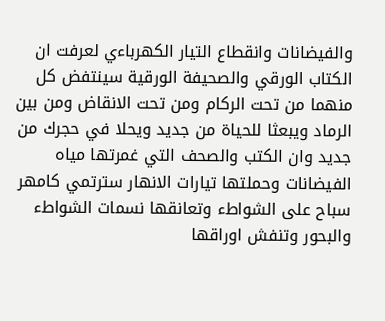والفيضانات وانقطاع التيار الكهرباءي لعرفت ان الكتاب الورقي والصحيفة الورقية سينتفض كل منهما من تحت الركام ومن تحت الانقاض ومن بين الرماد ويبعثا للحياة من جديد ويحلا في حجرك من جديد وان الكتب والصحف التي غمرتها مياه الفيضانات وحملتها تيارات الانهار سترتمي كامهر سباح على الشواطء وتعانقها نسمات الشواطء والبحور وتنفش اوراقها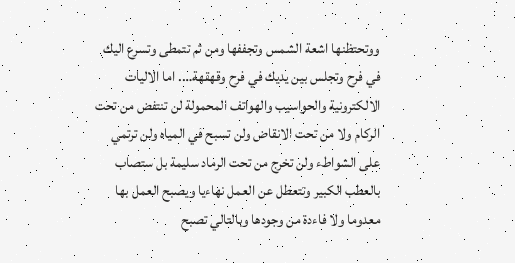ووتحتظنها اشعة الشمس وتجففها ومن ثم تتمطى وتسرع اليك في فرح وتجلس بين يديك في فرح وقهقهة…. اما الاليات الالكترونية والحواسيب والهواتف المحمولة لن تنتفض من تحت الركام ولا من تحت الانقاض ولن تسبح في المياه ولن ترتمي على الشواطء ولن تخرج من تحت الرماد سليمة بل ستصاب بالعطب الكبير وتتعطل عن العمل نهاءيا ويصبح العمل بها معدوما ولا فاءدة من وجودها وبالتالي تصبح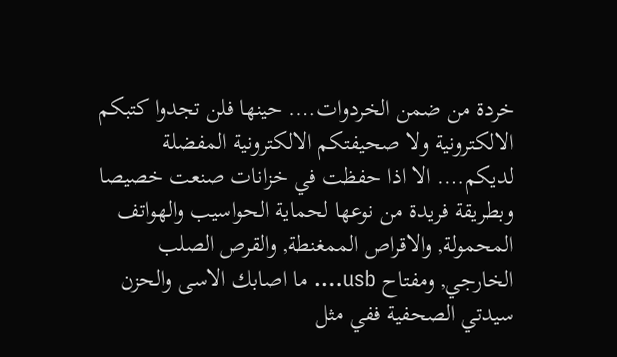خردة من ضمن الخردوات…. حينها فلن تجدوا كتبكم الالكترونية ولا صحيفتكم الالكترونية المفضلة لديكم…. الا اذا حفظت في خزانات صنعت خصيصا وبطريقة فريدة من نوعها لحماية الحواسيب والهواتف المحمولة, والاقراص الممغنطة, والقرص الصلب الخارجي, ومفتاح usb…. ما اصابك الاسى والحزن سيدتي الصحفية ففي مثل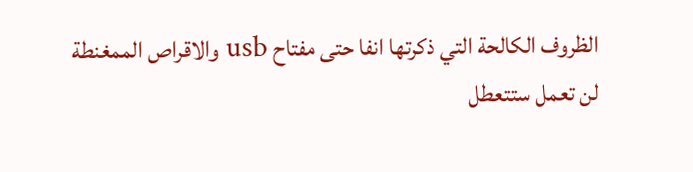الظروف الكالحة التي ذكرتها انفا حتى مفتاح usb والاقراص الممغنطة لن تعمل ستتعطل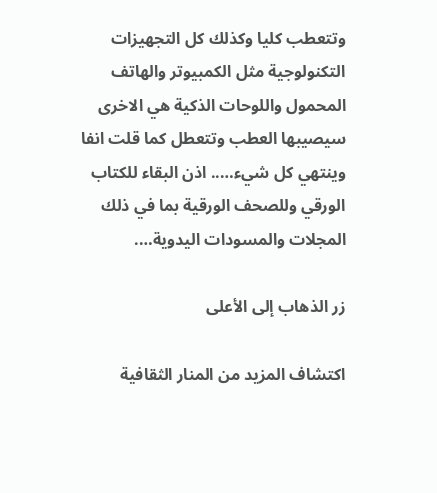وتتعطب كليا وكذلك كل التجهيزات التكنولوجية مثل الكمبيوتر والهاتف المحمول واللوحات الذكية هي الاخرى سيصيبها العطب وتتعطل كما قلت انفا وينتهي كل شيء….. اذن البقاء للكتاب الورقي وللصحف الورقية بما في ذلك المجلات والمسودات اليدوية….

زر الذهاب إلى الأعلى

اكتشاف المزيد من المنار الثقافية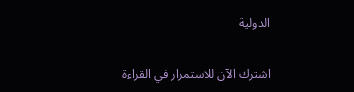الدولية

اشترك الآن للاستمرار في القراءة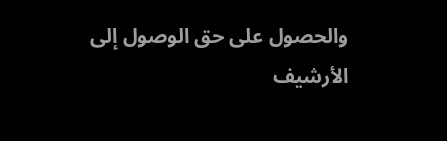والحصول على حق الوصول إلى الأرشيف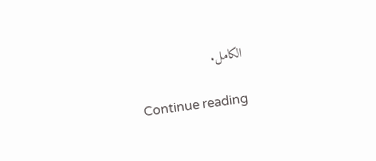الكامل.

Continue reading